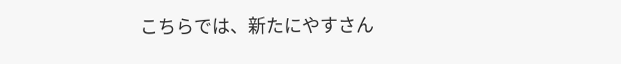こちらでは、新たにやすさん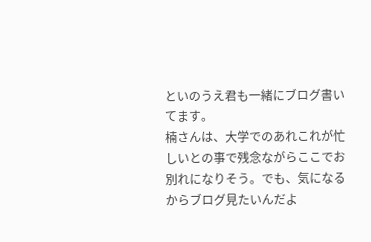といのうえ君も一緒にブログ書いてます。
楠さんは、大学でのあれこれが忙しいとの事で残念ながらここでお別れになりそう。でも、気になるからブログ見たいんだよ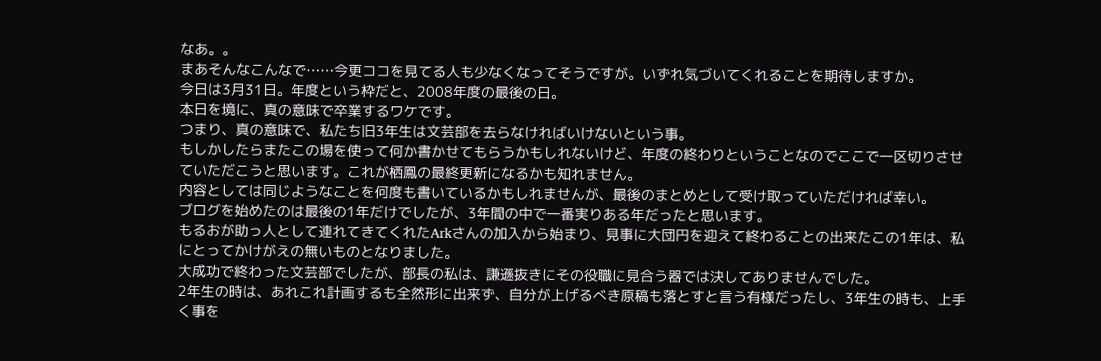なあ。。
まあそんなこんなで……今更ココを見てる人も少なくなってそうですが。いずれ気づいてくれることを期待しますか。
今日は3月31日。年度という枠だと、2008年度の最後の日。
本日を境に、真の意味で卒業するワケです。
つまり、真の意味で、私たち旧3年生は文芸部を去らなければいけないという事。
もしかしたらまたこの場を使って何か書かせてもらうかもしれないけど、年度の終わりということなのでここで一区切りさせていただこうと思います。これが栖鳳の最終更新になるかも知れません。
内容としては同じようなことを何度も書いているかもしれませんが、最後のまとめとして受け取っていただければ幸い。
ブログを始めたのは最後の1年だけでしたが、3年間の中で一番実りある年だったと思います。
もるおが助っ人として連れてきてくれたArkさんの加入から始まり、見事に大団円を迎えて終わることの出来たこの1年は、私にとってかけがえの無いものとなりました。
大成功で終わった文芸部でしたが、部長の私は、謙遜抜きにその役職に見合う器では決してありませんでした。
2年生の時は、あれこれ計画するも全然形に出来ず、自分が上げるべき原稿も落とすと言う有様だったし、3年生の時も、上手く事を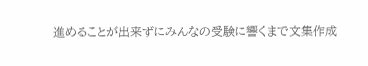進めることが出来ずにみんなの受験に響くまで文集作成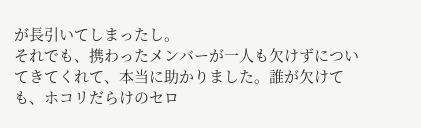が長引いてしまったし。
それでも、携わったメンバーが一人も欠けずについてきてくれて、本当に助かりました。誰が欠けても、ホコリだらけのセロ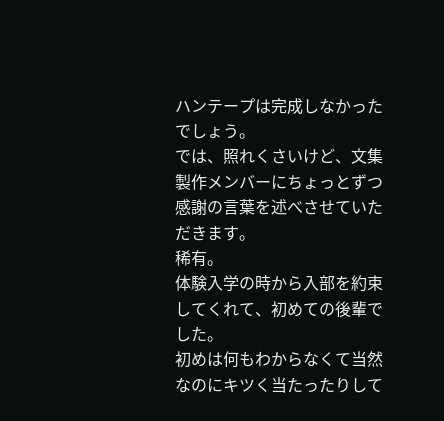ハンテープは完成しなかったでしょう。
では、照れくさいけど、文集製作メンバーにちょっとずつ感謝の言葉を述べさせていただきます。
稀有。
体験入学の時から入部を約束してくれて、初めての後輩でした。
初めは何もわからなくて当然なのにキツく当たったりして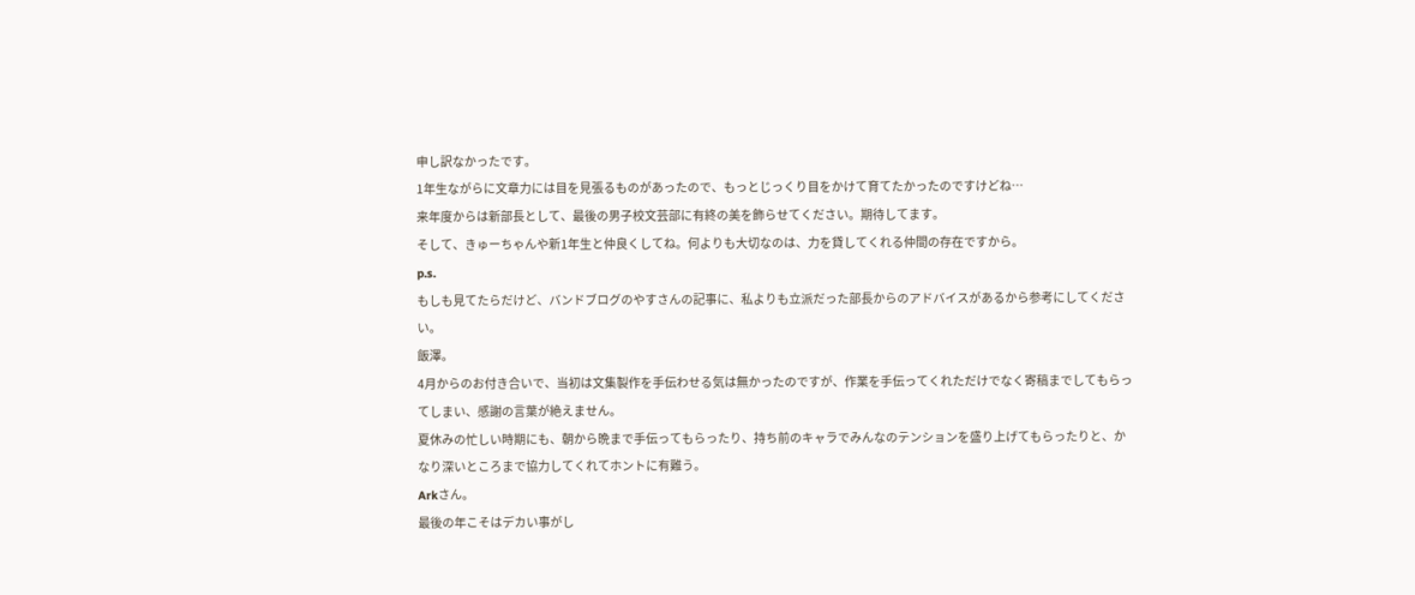申し訳なかったです。
1年生ながらに文章力には目を見張るものがあったので、もっとじっくり目をかけて育てたかったのですけどね…
来年度からは新部長として、最後の男子校文芸部に有終の美を飾らせてください。期待してます。
そして、きゅーちゃんや新1年生と仲良くしてね。何よりも大切なのは、力を貸してくれる仲間の存在ですから。
p.s.
もしも見てたらだけど、バンドブログのやすさんの記事に、私よりも立派だった部長からのアドバイスがあるから参考にしてください。
飯澤。
4月からのお付き合いで、当初は文集製作を手伝わせる気は無かったのですが、作業を手伝ってくれただけでなく寄稿までしてもらってしまい、感謝の言葉が絶えません。
夏休みの忙しい時期にも、朝から晩まで手伝ってもらったり、持ち前のキャラでみんなのテンションを盛り上げてもらったりと、かなり深いところまで協力してくれてホントに有難う。
Arkさん。
最後の年こそはデカい事がし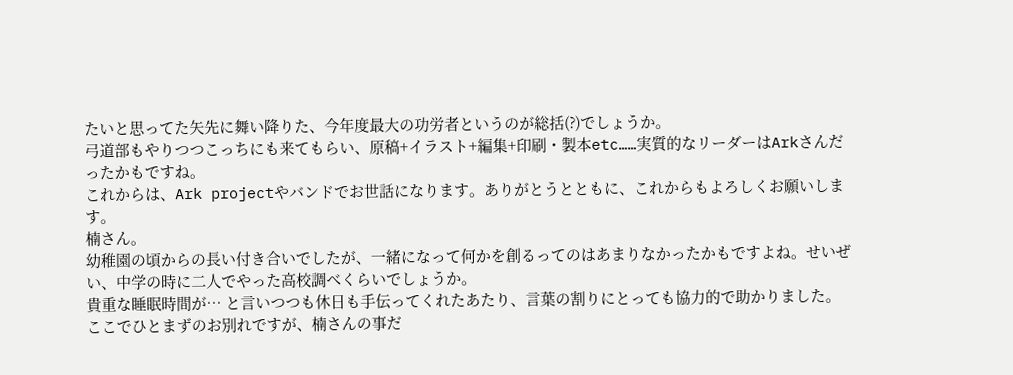たいと思ってた矢先に舞い降りた、今年度最大の功労者というのが総括(?)でしょうか。
弓道部もやりつつこっちにも来てもらい、原稿+イラスト+編集+印刷・製本etc……実質的なリーダーはArkさんだったかもですね。
これからは、Ark projectやバンドでお世話になります。ありがとうとともに、これからもよろしくお願いします。
楠さん。
幼稚園の頃からの長い付き合いでしたが、一緒になって何かを創るってのはあまりなかったかもですよね。せいぜい、中学の時に二人でやった高校調べくらいでしょうか。
貴重な睡眠時間が… と言いつつも休日も手伝ってくれたあたり、言葉の割りにとっても協力的で助かりました。
ここでひとまずのお別れですが、楠さんの事だ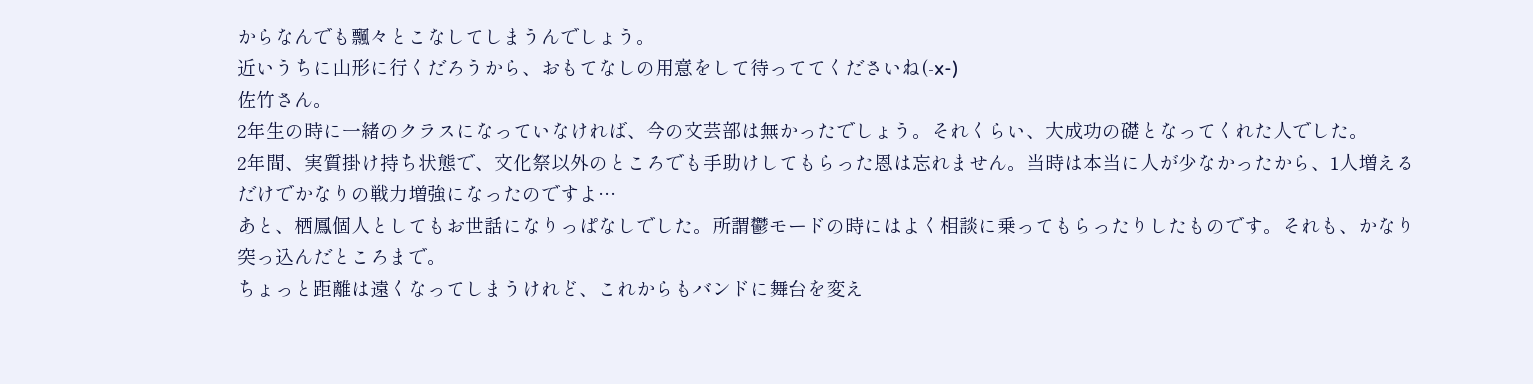からなんでも飄々とこなしてしまうんでしょう。
近いうちに山形に行くだろうから、おもてなしの用意をして待っててくださいね(-x-)
佐竹さん。
2年生の時に一緒のクラスになっていなければ、今の文芸部は無かったでしょう。それくらい、大成功の礎となってくれた人でした。
2年間、実質掛け持ち状態で、文化祭以外のところでも手助けしてもらった恩は忘れません。当時は本当に人が少なかったから、1人増えるだけでかなりの戦力増強になったのですよ…
あと、栖鳳個人としてもお世話になりっぱなしでした。所謂鬱モードの時にはよく相談に乗ってもらったりしたものです。それも、かなり突っ込んだところまで。
ちょっと距離は遠くなってしまうけれど、これからもバンドに舞台を変え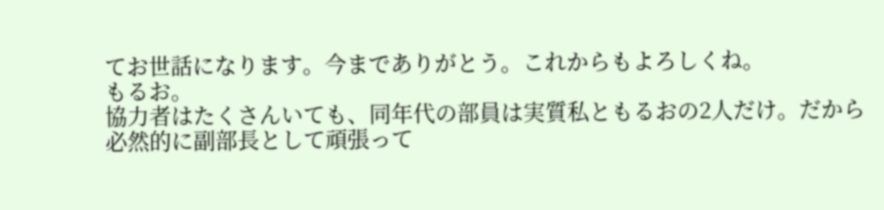てお世話になります。今までありがとう。これからもよろしくね。
もるお。
協力者はたくさんいても、同年代の部員は実質私ともるおの2人だけ。だから必然的に副部長として頑張って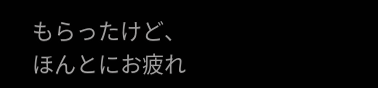もらったけど、ほんとにお疲れ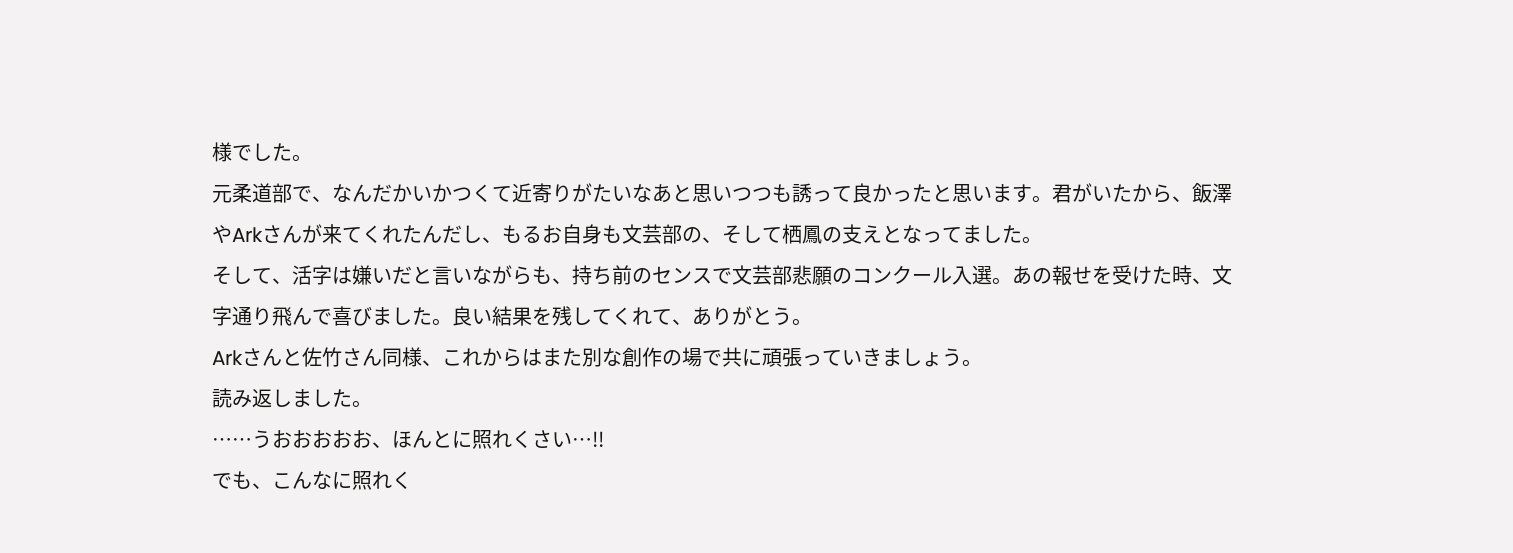様でした。
元柔道部で、なんだかいかつくて近寄りがたいなあと思いつつも誘って良かったと思います。君がいたから、飯澤やArkさんが来てくれたんだし、もるお自身も文芸部の、そして栖鳳の支えとなってました。
そして、活字は嫌いだと言いながらも、持ち前のセンスで文芸部悲願のコンクール入選。あの報せを受けた時、文字通り飛んで喜びました。良い結果を残してくれて、ありがとう。
Arkさんと佐竹さん同様、これからはまた別な創作の場で共に頑張っていきましょう。
読み返しました。
……うおおおおお、ほんとに照れくさい…!!
でも、こんなに照れく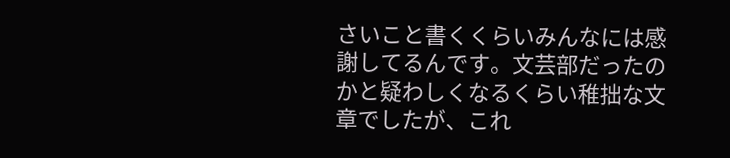さいこと書くくらいみんなには感謝してるんです。文芸部だったのかと疑わしくなるくらい稚拙な文章でしたが、これ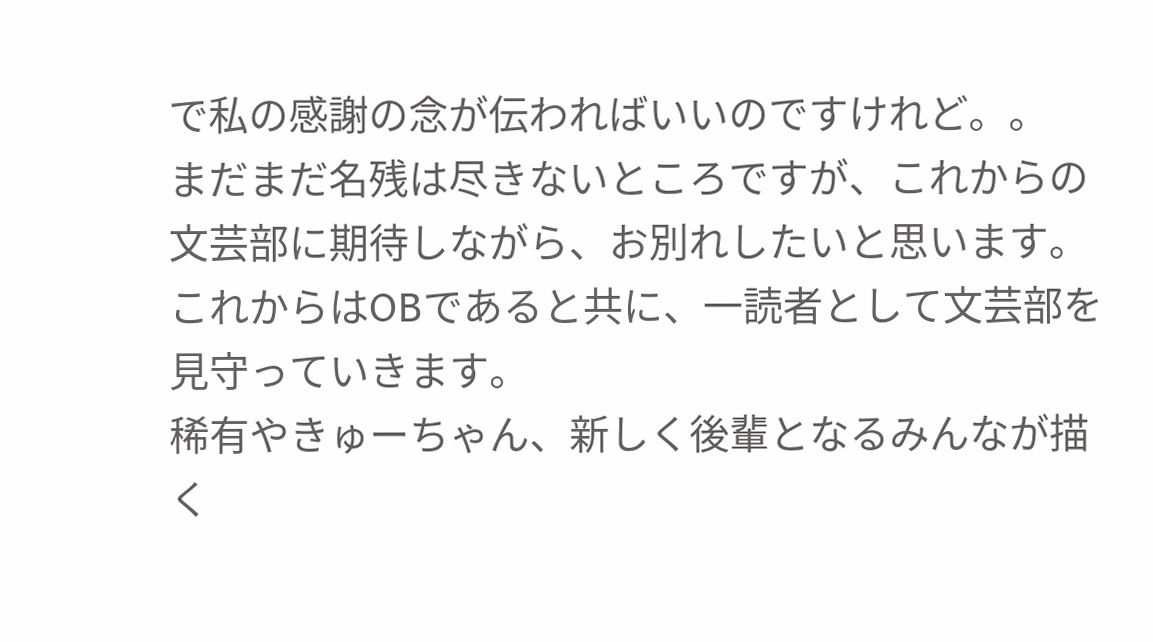で私の感謝の念が伝わればいいのですけれど。。
まだまだ名残は尽きないところですが、これからの文芸部に期待しながら、お別れしたいと思います。
これからはOBであると共に、一読者として文芸部を見守っていきます。
稀有やきゅーちゃん、新しく後輩となるみんなが描く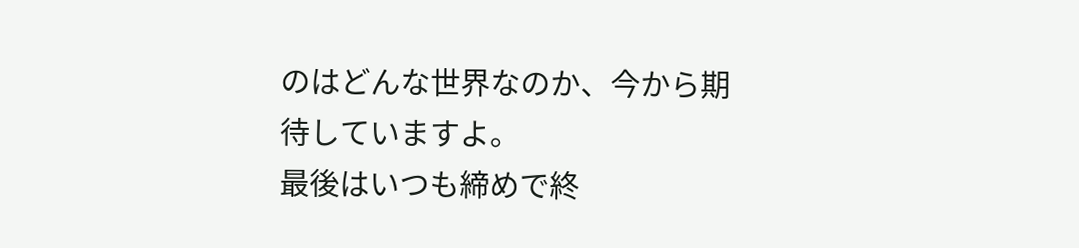のはどんな世界なのか、今から期待していますよ。
最後はいつも締めで終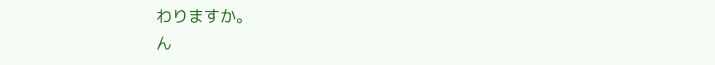わりますか。
ん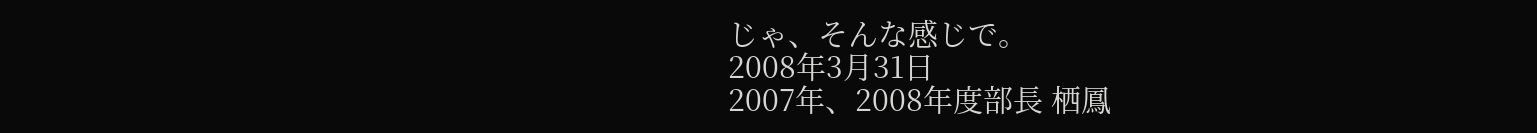じゃ、そんな感じで。
2008年3月31日
2007年、2008年度部長 栖鳳